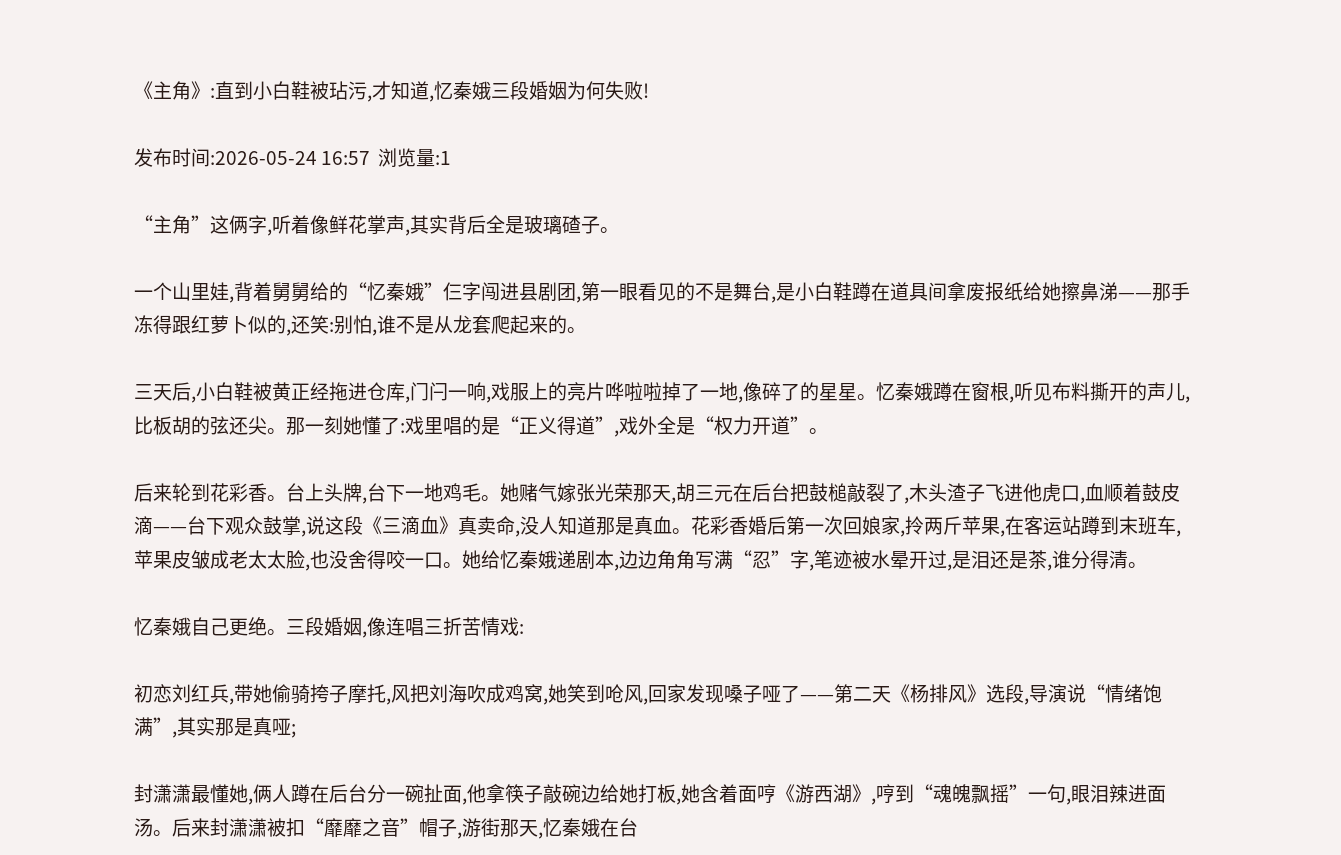《主角》:直到小白鞋被玷污,才知道,忆秦娥三段婚姻为何失败!

发布时间:2026-05-24 16:57  浏览量:1

“主角”这俩字,听着像鲜花掌声,其实背后全是玻璃碴子。

一个山里娃,背着舅舅给的“忆秦娥”仨字闯进县剧团,第一眼看见的不是舞台,是小白鞋蹲在道具间拿废报纸给她擦鼻涕——那手冻得跟红萝卜似的,还笑:别怕,谁不是从龙套爬起来的。

三天后,小白鞋被黄正经拖进仓库,门闩一响,戏服上的亮片哗啦啦掉了一地,像碎了的星星。忆秦娥蹲在窗根,听见布料撕开的声儿,比板胡的弦还尖。那一刻她懂了:戏里唱的是“正义得道”,戏外全是“权力开道”。

后来轮到花彩香。台上头牌,台下一地鸡毛。她赌气嫁张光荣那天,胡三元在后台把鼓槌敲裂了,木头渣子飞进他虎口,血顺着鼓皮滴——台下观众鼓掌,说这段《三滴血》真卖命,没人知道那是真血。花彩香婚后第一次回娘家,拎两斤苹果,在客运站蹲到末班车,苹果皮皱成老太太脸,也没舍得咬一口。她给忆秦娥递剧本,边边角角写满“忍”字,笔迹被水晕开过,是泪还是茶,谁分得清。

忆秦娥自己更绝。三段婚姻,像连唱三折苦情戏:

初恋刘红兵,带她偷骑挎子摩托,风把刘海吹成鸡窝,她笑到呛风,回家发现嗓子哑了——第二天《杨排风》选段,导演说“情绪饱满”,其实那是真哑;

封潇潇最懂她,俩人蹲在后台分一碗扯面,他拿筷子敲碗边给她打板,她含着面哼《游西湖》,哼到“魂魄飘摇”一句,眼泪辣进面汤。后来封潇潇被扣“靡靡之音”帽子,游街那天,忆秦娥在台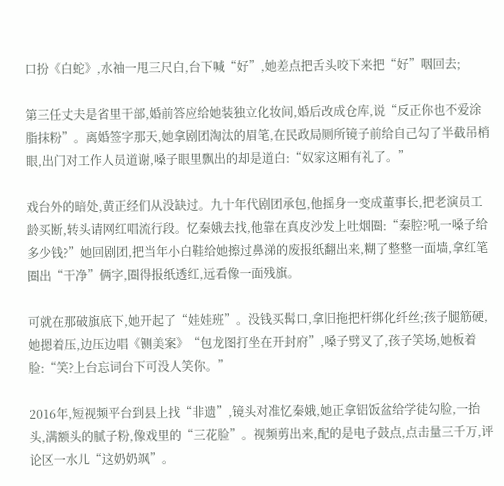口扮《白蛇》,水袖一甩三尺白,台下喊“好”,她差点把舌头咬下来把“好”咽回去;

第三任丈夫是省里干部,婚前答应给她装独立化妆间,婚后改成仓库,说“反正你也不爱涂脂抹粉”。离婚签字那天,她拿剧团淘汰的眉笔,在民政局厕所镜子前给自己勾了半截吊梢眼,出门对工作人员道谢,嗓子眼里飘出的却是道白:“奴家这厢有礼了。”

戏台外的暗处,黄正经们从没缺过。九十年代剧团承包,他摇身一变成董事长,把老演员工龄买断,转头请网红唱流行段。忆秦娥去找,他靠在真皮沙发上吐烟圈:“秦腔?吼一嗓子给多少钱?”她回剧团,把当年小白鞋给她擦过鼻涕的废报纸翻出来,糊了整整一面墙,拿红笔圈出“干净”俩字,圈得报纸透红,远看像一面残旗。

可就在那破旗底下,她开起了“娃娃班”。没钱买髯口,拿旧拖把杆绑化纤丝;孩子腿筋硬,她摁着压,边压边唱《铡美案》“包龙图打坐在开封府”,嗓子劈叉了,孩子笑场,她板着脸:“笑?上台忘词台下可没人笑你。”

2016年,短视频平台到县上找“非遗”,镜头对准忆秦娥,她正拿铝饭盆给学徒勾脸,一抬头,满额头的腻子粉,像戏里的“三花脸”。视频剪出来,配的是电子鼓点,点击量三千万,评论区一水儿“这奶奶飒”。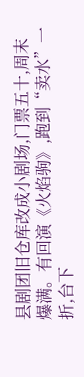县剧团旧仓库改成小剧场,门票五十,周末爆满。有回演《火焰驹》,跑到“卖水”一折,台下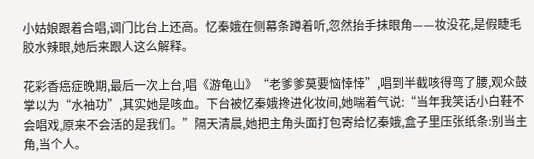小姑娘跟着合唱,调门比台上还高。忆秦娥在侧幕条蹲着听,忽然抬手抹眼角——妆没花,是假睫毛胶水辣眼,她后来跟人这么解释。

花彩香癌症晚期,最后一次上台,唱《游龟山》“老爹爹莫要恼悻悻”,唱到半截咳得弯了腰,观众鼓掌以为“水袖功”,其实她是咳血。下台被忆秦娥搀进化妆间,她喘着气说:“当年我笑话小白鞋不会唱戏,原来不会活的是我们。”隔天清晨,她把主角头面打包寄给忆秦娥,盒子里压张纸条:别当主角,当个人。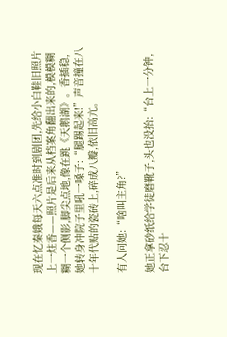现在忆秦娥每天六点准时到剧团,先给小白鞋旧照片上一炷香——照片是后来从档案角翻出来的,模模糊糊一个侧影,脚尖点地,像在跳《天鹅湖》。香插稳,她转身冲院子里吼一嗓子:“腿踢起来!”声音撞在八十年代贴的瓷砖上,碎成八瓣,依旧高亢。

有人问她:“啥叫主角?”

她正拿砂纸给学徒磨靴子,头也没抬:“台上一分钟,台下忍十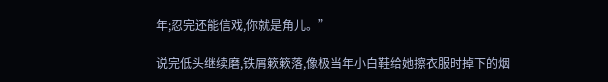年;忍完还能信戏,你就是角儿。”

说完低头继续磨,铁屑簌簌落,像极当年小白鞋给她擦衣服时掉下的烟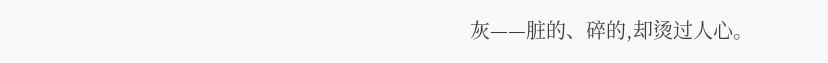灰——脏的、碎的,却烫过人心。